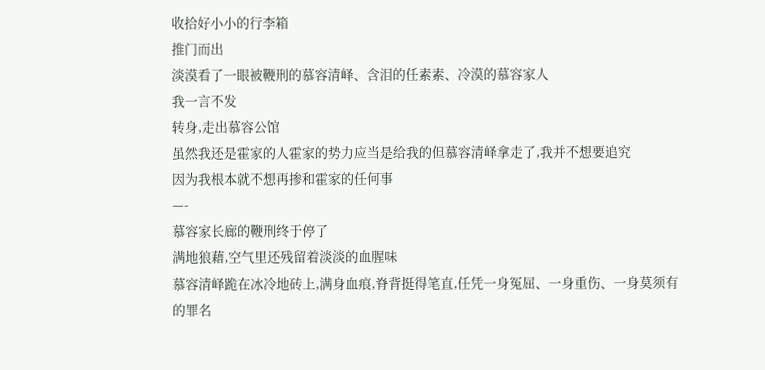收拾好小小的行李箱
推门而出
淡漠看了一眼被鞭刑的慕容清峄、含泪的任素素、冷漠的慕容家人
我一言不发
转身,走出慕容公馆
虽然我还是霍家的人霍家的势力应当是给我的但慕容清峄拿走了,我并不想要追究
因为我根本就不想再掺和霍家的任何事
—-
慕容家长廊的鞭刑终于停了
满地狼藉,空气里还残留着淡淡的血腥味
慕容清峄跪在冰冷地砖上,满身血痕,脊背挺得笔直,任凭一身冤屈、一身重伤、一身莫须有的罪名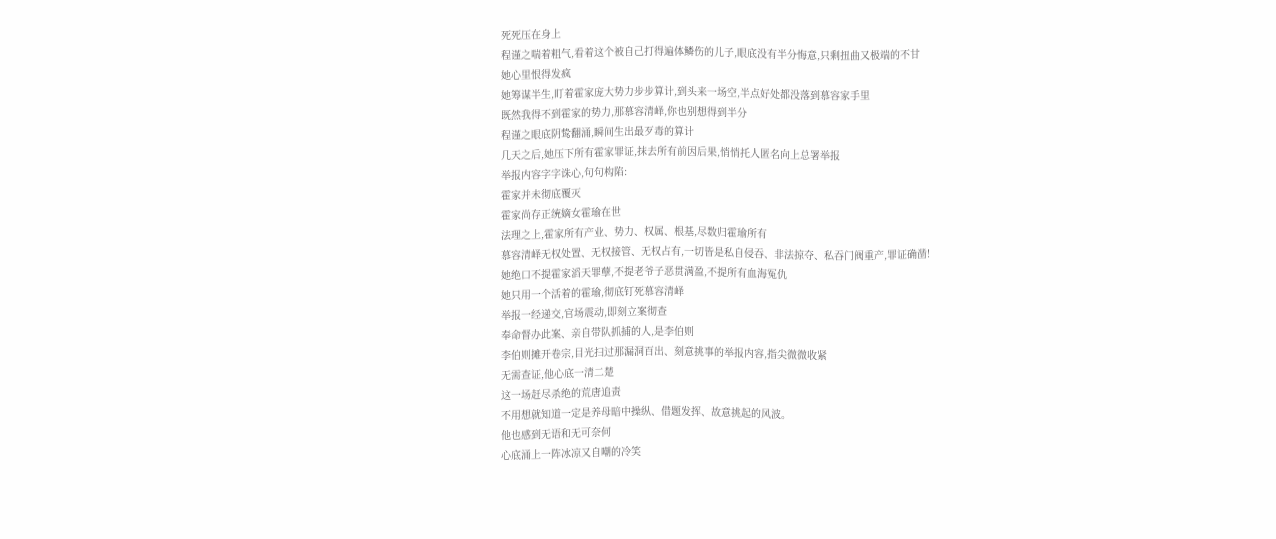死死压在身上
程谨之喘着粗气,看着这个被自己打得遍体鳞伤的儿子,眼底没有半分悔意,只剩扭曲又极端的不甘
她心里恨得发疯
她筹谋半生,盯着霍家庞大势力步步算计,到头来一场空,半点好处都没落到慕容家手里
既然我得不到霍家的势力,那慕容清峄,你也别想得到半分
程谨之眼底阴鸷翻涌,瞬间生出最歹毒的算计
几天之后,她压下所有霍家罪证,抹去所有前因后果,悄悄托人匿名向上总署举报
举报内容字字诛心,句句构陷:
霍家并未彻底覆灭
霍家尚存正统嫡女霍瑜在世
法理之上,霍家所有产业、势力、权属、根基,尽数归霍瑜所有
慕容清峄无权处置、无权接管、无权占有,一切皆是私自侵吞、非法掠夺、私吞门阀重产,罪证确凿!
她绝口不提霍家滔天罪孽,不提老爷子恶贯满盈,不提所有血海冤仇
她只用一个活着的霍瑜,彻底钉死慕容清峄
举报一经递交,官场震动,即刻立案彻查
奉命督办此案、亲自带队抓捕的人,是李伯则
李伯则摊开卷宗,目光扫过那漏洞百出、刻意挑事的举报内容,指尖微微收紧
无需查证,他心底一清二楚
这一场赶尽杀绝的荒唐追责
不用想就知道一定是养母暗中操纵、借题发挥、故意挑起的风波。
他也感到无语和无可奈何
心底涌上一阵冰凉又自嘲的冷笑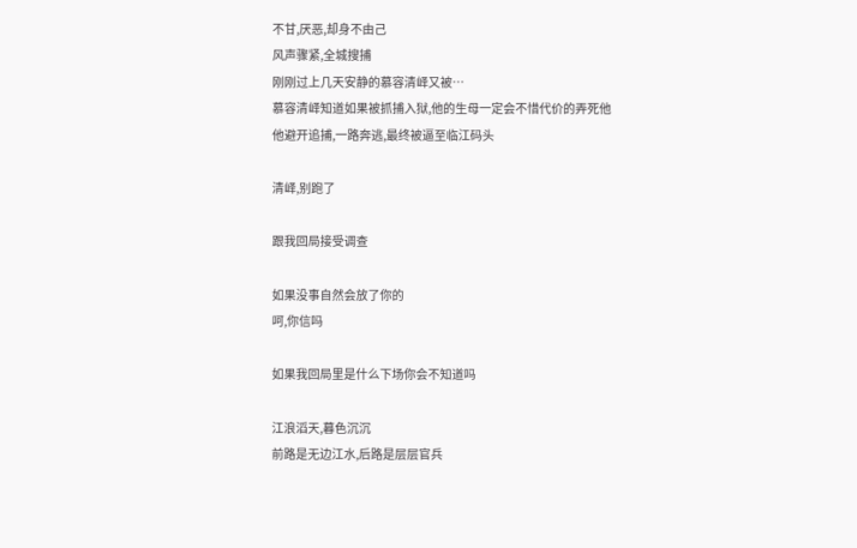不甘,厌恶,却身不由己
风声骤紧,全城搜捕
刚刚过上几天安静的慕容清峄又被…
慕容清峄知道如果被抓捕入狱,他的生母一定会不惜代价的弄死他
他避开追捕,一路奔逃,最终被逼至临江码头

清峄,别跑了

跟我回局接受调查

如果没事自然会放了你的
呵,你信吗

如果我回局里是什么下场你会不知道吗

江浪滔天,暮色沉沉
前路是无边江水,后路是层层官兵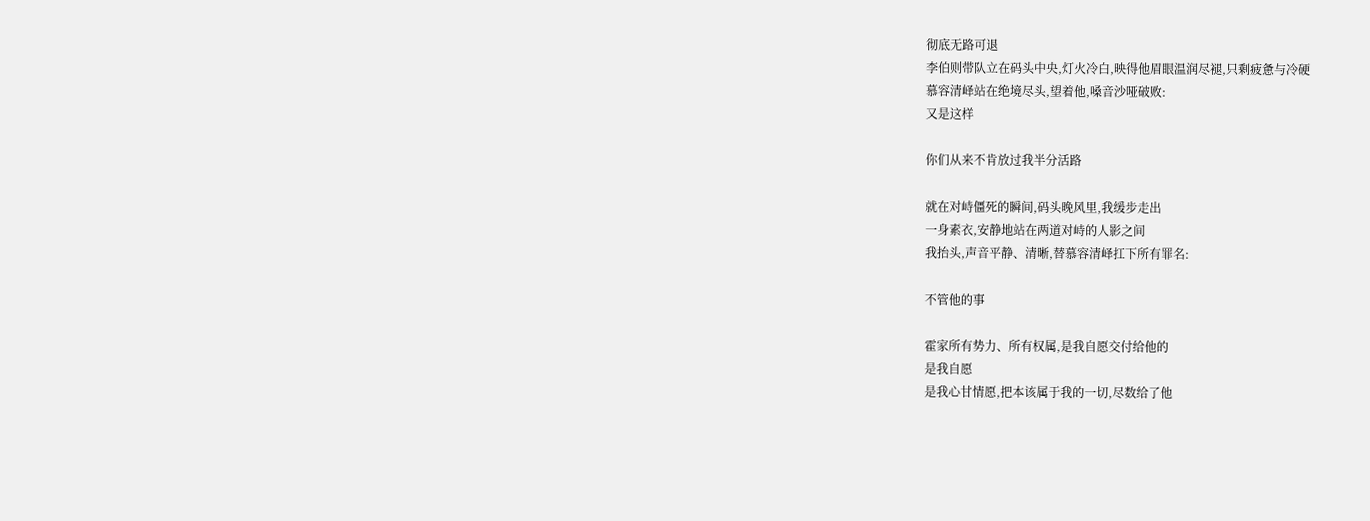彻底无路可退
李伯则带队立在码头中央,灯火冷白,映得他眉眼温润尽褪,只剩疲惫与冷硬
慕容清峄站在绝境尽头,望着他,嗓音沙哑破败:
又是这样

你们从来不肯放过我半分活路

就在对峙僵死的瞬间,码头晚风里,我缓步走出
一身素衣,安静地站在两道对峙的人影之间
我抬头,声音平静、清晰,替慕容清峄扛下所有罪名:

不管他的事

霍家所有势力、所有权属,是我自愿交付给他的
是我自愿
是我心甘情愿,把本该属于我的一切,尽数给了他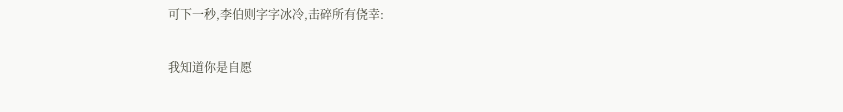可下一秒,李伯则字字冰冷,击碎所有侥幸:

我知道你是自愿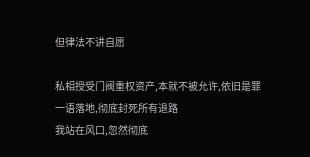但律法不讲自愿

私相授受门阀重权资产,本就不被允许,依旧是罪
一语落地,彻底封死所有退路
我站在风口,忽然彻底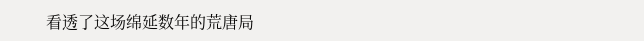看透了这场绵延数年的荒唐局